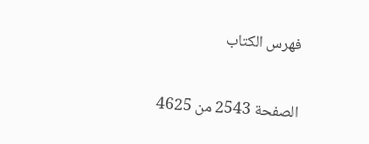فهرس الكتاب

الصفحة 2543 من 4625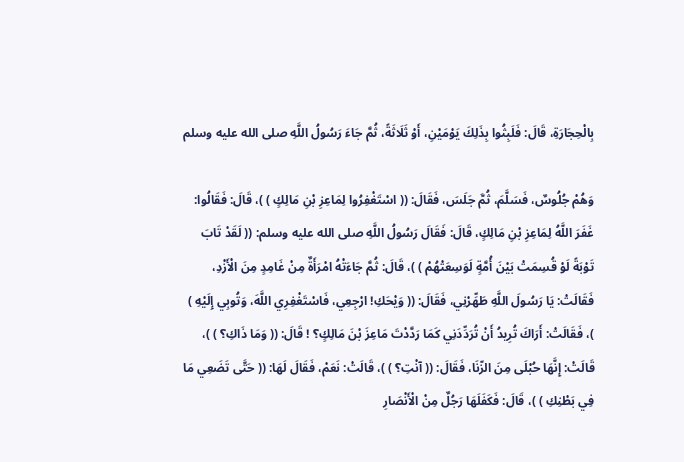بِالْحِجَارَةِ، قَالَ: فَلَبِثُوا بِذَلِكَ يَوْمَيْنِ، أَوْ ثَلَاثَةً، ثُمَّ جَاءَ رَسُولُ اللَّهِ صلى الله عليه وسلم

وَهُمْ جُلُوسٌ، فَسَلَّمَ، ثُمَّ جَلَسَ، فَقَالَ: (( اسْتَغْفِرُوا لِمَاعِزِ بْنِ مَالِكٍ ) )، قَالَ: فَقَالُوا: غَفَرَ اللَّهُ لِمَاعِزِ بْنِ مَالِكٍ، قَالَ: فَقَالَ رَسُولُ اللَّهِ صلى الله عليه وسلم: (( لَقَدْ تَابَ تَوْبَةً لَوْ قُسِمَتْ بَيْنَ أُمَّةٍ لَوَسِعَتْهُمْ ) )، قَالَ: ثُمَّ جَاءَتْهُ امْرَأَةٌ مِنْ غَامِدٍ مِنَ الْأَزْدِ، فَقَالَتْ: يَا رَسُولَ اللَّهِ طَهِّرْنِي، فَقَالَ: (( وَيْحَكِ! ارْجِعِي، فَاسْتَغْفِرِي اللَّهَ، وَتُوبِي إِلَيْهِ ) )، فَقَالَتْ: أَرَاكَ تُرِيدُ أَنْ تُرَدِّدَنِي كَمَا رَدَّدْتَ مَاعِزَ بْنَ مَالِكٍ؟ ! قَالَ: (( وَمَا ذَاكِ؟ ) )، قَالَتْ: إِنَّهَا حُبْلَى مِنَ الزّنَا، فَقَالَ: (( آنْتِ؟ ) )، قَالَتْ: نَعَمْ، فَقَالَ لَهَا: (( حَتَّى تَضَعِي مَا فِي بَطْنِكِ ) )، قَالَ: فَكَفَلَهَا رَجُلٌ مِنْ الْأَنْصَارِ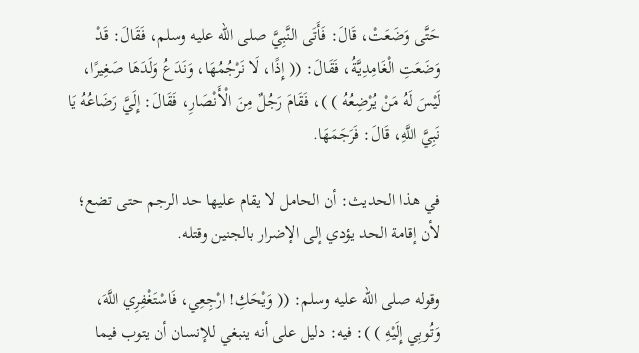حَتَّى وَضَعَتْ، قَالَ: فَأَتَى النَّبِيَّ صلى الله عليه وسلم، فَقَالَ: قَدْ وَضَعَتِ الْغَامِدِيَّةُ، فَقَالَ: (( إِذًا، لَا نَرْجُمُهَا، وَنَدَعُ وَلَدَهَا صَغِيرًا، لَيْسَ لَهُ مَنْ يُرْضِعُهُ ) )، فَقَامَ رَجُلٌ مِنَ الْأَنْصَارِ، فَقَالَ: إِلَيَّ رَضَاعُهُ يَا نَبِيَّ اللَّهِ، قَالَ: فَرَجَمَهَا.

في هذا الحديث: أن الحامل لا يقام عليها حد الرجم حتى تضع؛ لأن إقامة الحد يؤدي إلى الإضرار بالجنين وقتله.

وقوله صلى الله عليه وسلم: (( وَيْحَكِ! ارْجِعِي، فَاسْتَغْفِرِي اللَّهَ، وَتُوبِي إِلَيْهِ ) ): فيه: دليل على أنه ينبغي للإنسان أن يتوب فيما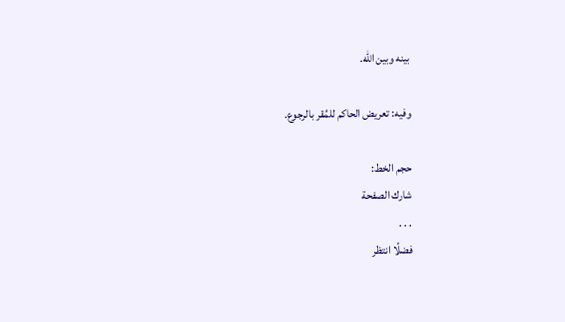بينه وبين الله.

وفيه: تعريض الحاكم للمُقر بالرجوع.

حجم الخط:
شارك الصفحة
. . .
فضلًا انتظر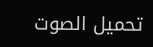تحميل الصوت